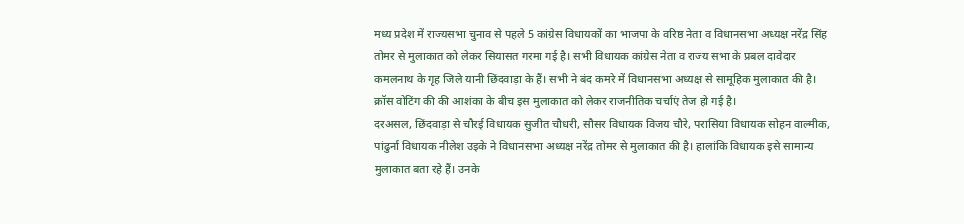मध्य प्रदेश में राज्यसभा चुनाव से पहले 5 कांग्रेस विधायकों का भाजपा के वरिष्ठ नेता व विधानसभा अध्यक्ष नरेंद्र सिंह तोमर से मुलाकात को लेकर सियासत गरमा गई है। सभी विधायक कांग्रेस नेता व राज्य सभा के प्रबल दावेदार कमलनाथ के गृह जिले यानी छिंदवाड़ा के हैं। सभी ने बंद कमरे में विधानसभा अध्यक्ष से सामूहिक मुलाकात की है। क्रॉस वोटिंग की की आशंका के बीच इस मुलाकात को लेकर राजनीतिक चर्चाएं तेज हो गई है।
दरअसल, छिंदवाड़ा से चौरई विधायक सुजीत चौधरी, सौसर विधायक विजय चौरे, परासिया विधायक सोहन वाल्मीक, पांढुर्ना विधायक नीलेश उइके ने विधानसभा अध्यक्ष नरेंद्र तोमर से मुलाकात की है। हालांकि विधायक इसे सामान्य मुलाकात बता रहे हैं। उनके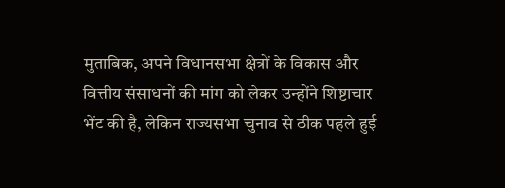मुताबिक, अपने विधानसभा क्षेत्रों के विकास और वित्तीय संसाधनों की मांग को लेकर उन्होंने शिष्टाचार भेंट की है, लेकिन राज्यसभा चुनाव से ठीक पहले हुई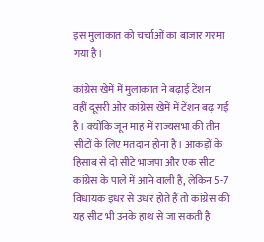इस मुलाकात को चर्चाओं का बाजार गरमा गया है।

कांग्रेस खेमें में मुलाकात ने बढ़ाई टेंशन
वहीं दूसरी ओर कांग्रेस खेमें में टेंशन बढ़ गई है। क्योंकि जून माह में राज्यसभा की तीन सीटों के लिए मतदान होना है। आकड़ों के हिसाब से दो सीटे भाजपा और एक सीट कांग्रेस के पाले में आने वाली है, लेकिन 5-7 विधायक इधर से उधर होते हैं तो कांग्रेस की यह सीट भी उनके हाथ से जा सकती है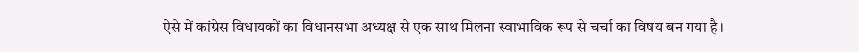ऐसे में कांग्रेस विधायकों का विधानसभा अध्यक्ष से एक साथ मिलना स्वाभाविक रूप से चर्चा का विषय बन गया है।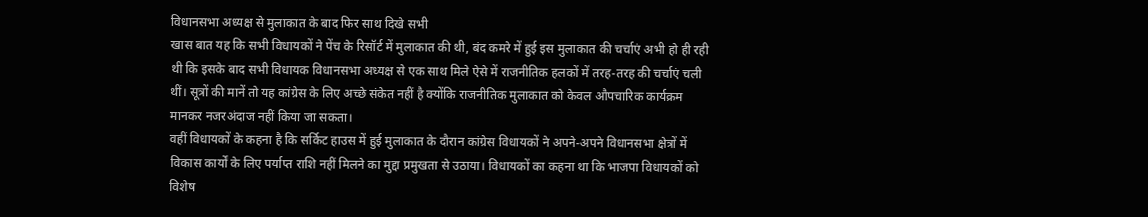विधानसभा अध्यक्ष से मुलाकात के बाद फिर साथ दिखे सभी
खास बात यह कि सभी विधायकों ने पेंच के रिसॉर्ट में मुलाकात की थी, बंद कमरे में हुई इस मुलाकात की चर्चाएं अभी हो ही रही थी कि इसके बाद सभी विधायक विधानसभा अध्यक्ष से एक साथ मिले ऐसे में राजनीतिक हलकों में तरह-तरह की चर्चाएं चली थीं। सूत्रों की मानें तो यह कांग्रेस के लिए अच्छे संकेत नहीं है क्योंकि राजनीतिक मुलाकात को केवल औपचारिक कार्यक्रम मानकर नजरअंदाज नहीं किया जा सकता।
वहीं विधायकों के कहना है कि सर्किट हाउस में हुई मुलाकात के दौरान कांग्रेस विधायकों ने अपने-अपने विधानसभा क्षेत्रों में विकास कार्यों के लिए पर्याप्त राशि नहीं मिलने का मुद्दा प्रमुखता से उठाया। विधायकों का कहना था कि भाजपा विधायकों को विशेष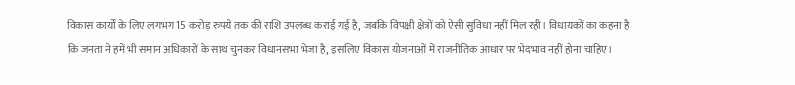विकास कार्यों के लिए लगभग 15 करोड़ रुपये तक की राशि उपलब्ध कराई गई है, जबकि विपक्षी क्षेत्रों को ऐसी सुविधा नहीं मिल रही। विधायकों का कहना है कि जनता ने हमें भी समान अधिकारों के साथ चुनकर विधानसभा भेजा है, इसलिए विकास योजनाओं में राजनीतिक आधार पर भेदभाव नहीं होना चाहिए।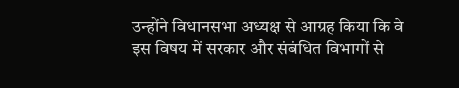उन्होंने विधानसभा अध्यक्ष से आग्रह किया कि वे इस विषय में सरकार और संबंधित विभागों से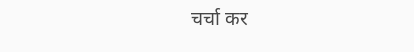चर्चा कर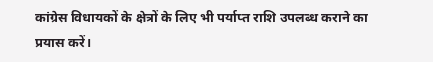कांग्रेस विधायकों के क्षेत्रों के लिए भी पर्याप्त राशि उपलब्ध कराने का प्रयास करें।